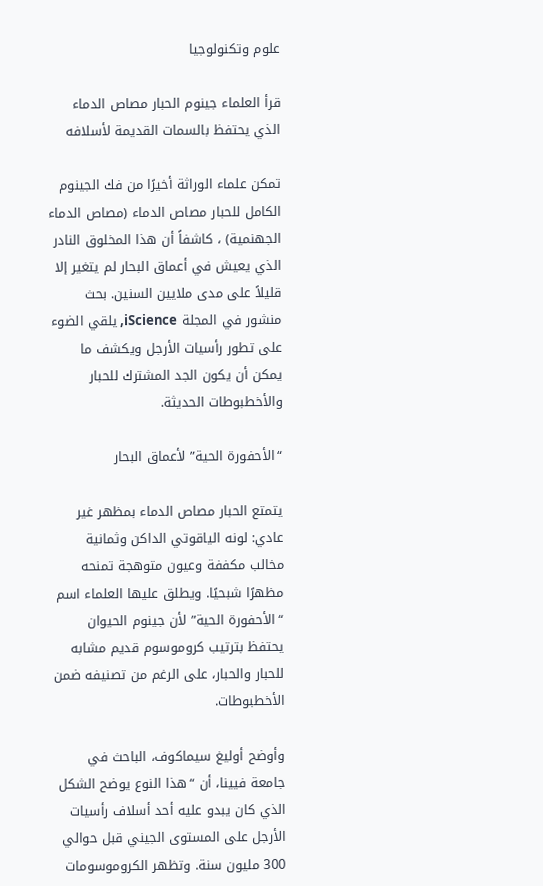علوم وتكنولوجيا

قرأ العلماء جينوم الحبار مصاص الدماء الذي يحتفظ بالسمات القديمة لأسلافه

تمكن علماء الوراثة أخيرًا من فك الجينوم الكامل للحبار مصاص الدماء (مصاص الدماء الجهنمية) ، كاشفاً أن هذا المخلوق النادر الذي يعيش في أعماق البحار لم يتغير إلا قليلاً على مدى ملايين السنين. بحث منشور في المجلة iScience, يلقي الضوء على تطور رأسيات الأرجل ويكشف ما يمكن أن يكون الجد المشترك للحبار والأخطبوطات الحديثة.

“الأحفورة الحية” لأعماق البحار

يتمتع الحبار مصاص الدماء بمظهر غير عادي: لونه الياقوتي الداكن وثمانية مخالب مكففة وعيون متوهجة تمنحه مظهرًا شبحيًا. ويطلق عليها العلماء اسم “الأحفورة الحية” لأن جينوم الحيوان يحتفظ بترتيب كروموسوم قديم مشابه للحبار والحبار، على الرغم من تصنيفه ضمن الأخطبوطات.

وأوضح أوليغ سيماكوف، الباحث في جامعة فيينا، أن “هذا النوع يوضح الشكل الذي كان يبدو عليه أحد أسلاف رأسيات الأرجل على المستوى الجيني قبل حوالي 300 مليون سنة. وتظهر الكروموسومات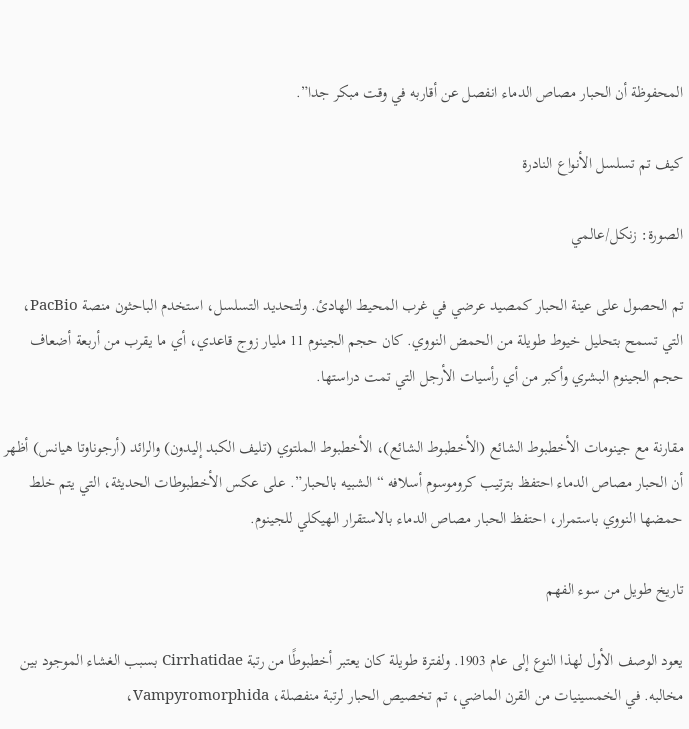المحفوظة أن الحبار مصاص الدماء انفصل عن أقاربه في وقت مبكر جدا”.

كيف تم تسلسل الأنواع النادرة

الصورة: زنكل/عالمي

تم الحصول على عينة الحبار كمصيد عرضي في غرب المحيط الهادئ. ولتحديد التسلسل، استخدم الباحثون منصة PacBio، التي تسمح بتحليل خيوط طويلة من الحمض النووي. كان حجم الجينوم 11 مليار زوج قاعدي، أي ما يقرب من أربعة أضعاف حجم الجينوم البشري وأكبر من أي رأسيات الأرجل التي تمت دراستها.

مقارنة مع جينومات الأخطبوط الشائع (الأخطبوط الشائع)، الأخطبوط الملتوي (تليف الكبد إليدون) والرائد (أرجوناوتا هيانس) أظهر أن الحبار مصاص الدماء احتفظ بترتيب كروموسوم أسلافه “الشبيه بالحبار”. على عكس الأخطبوطات الحديثة، التي يتم خلط حمضها النووي باستمرار، احتفظ الحبار مصاص الدماء بالاستقرار الهيكلي للجينوم.

تاريخ طويل من سوء الفهم

يعود الوصف الأول لهذا النوع إلى عام 1903. ولفترة طويلة كان يعتبر أخطبوطًا من رتبة Cirrhatidae بسبب الغشاء الموجود بين مخالبه. في الخمسينيات من القرن الماضي، تم تخصيص الحبار لرتبة منفصلة، Vampyromorphida،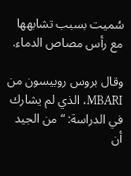سُميت بسبب تشابهها مع رأس مصاص الدماء.

وقال بروس روبيسون من MBARI، الذي لم يشارك في الدراسة: “من الجيد أن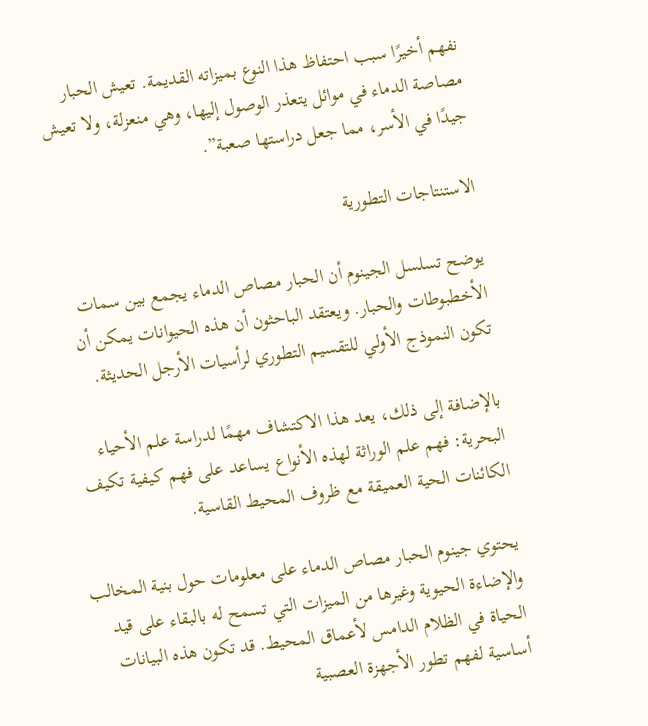نفهم أخيرًا سبب احتفاظ هذا النوع بميزاته القديمة. تعيش الحبار مصاصة الدماء في موائل يتعذر الوصول إليها، وهي منعزلة، ولا تعيش جيدًا في الأسر، مما جعل دراستها صعبة”.

الاستنتاجات التطورية

يوضح تسلسل الجينوم أن الحبار مصاص الدماء يجمع بين سمات الأخطبوطات والحبار. ويعتقد الباحثون أن هذه الحيوانات يمكن أن تكون النموذج الأولي للتقسيم التطوري لرأسيات الأرجل الحديثة.

بالإضافة إلى ذلك، يعد هذا الاكتشاف مهمًا لدراسة علم الأحياء البحرية: فهم علم الوراثة لهذه الأنواع يساعد على فهم كيفية تكيف الكائنات الحية العميقة مع ظروف المحيط القاسية.

يحتوي جينوم الحبار مصاص الدماء على معلومات حول بنية المخالب والإضاءة الحيوية وغيرها من الميزات التي تسمح له بالبقاء على قيد الحياة في الظلام الدامس لأعماق المحيط. قد تكون هذه البيانات أساسية لفهم تطور الأجهزة العصبية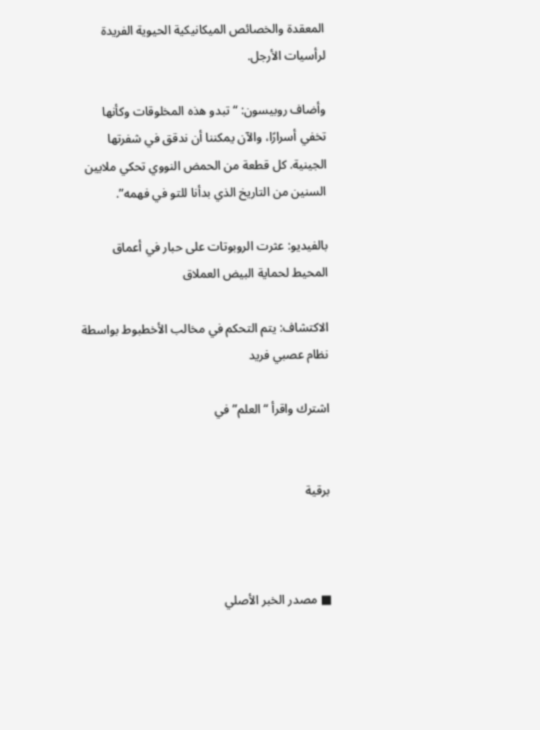المعقدة والخصائص الميكانيكية الحيوية الفريدة لرأسيات الأرجل.

وأضاف روبيسون: “تبدو هذه المخلوقات وكأنها تخفي أسرارًا، والآن يمكننا أن ندقق في شفرتها الجينية. كل قطعة من الحمض النووي تحكي ملايين السنين من التاريخ الذي بدأنا للتو في فهمه”.

بالفيديو: عثرت الروبوتات على حبار في أعماق المحيط لحماية البيض العملاق

الاكتشاف: يتم التحكم في مخالب الأخطبوط بواسطة نظام عصبي فريد

اشترك واقرأ “العلم” في


برقية



■ مصدر الخبر الأصلي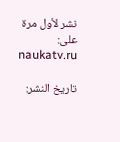نشر لأول مرة على: naukatv.ru

تاريخ النشر: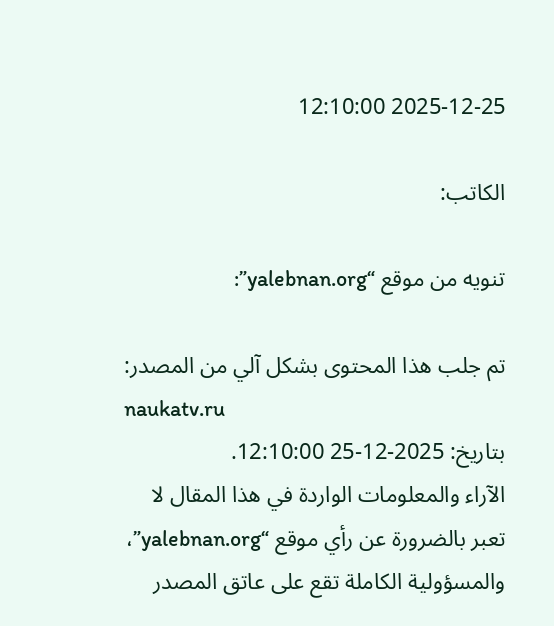2025-12-25 12:10:00

الكاتب:

تنويه من موقع “yalebnan.org”:

تم جلب هذا المحتوى بشكل آلي من المصدر:
naukatv.ru
بتاريخ: 2025-12-25 12:10:00.
الآراء والمعلومات الواردة في هذا المقال لا تعبر بالضرورة عن رأي موقع “yalebnan.org”، والمسؤولية الكاملة تقع على عاتق المصدر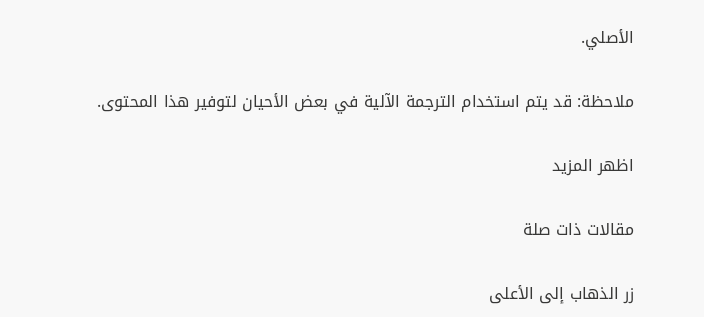الأصلي.

ملاحظة: قد يتم استخدام الترجمة الآلية في بعض الأحيان لتوفير هذا المحتوى.

اظهر المزيد

مقالات ذات صلة

زر الذهاب إلى الأعلى